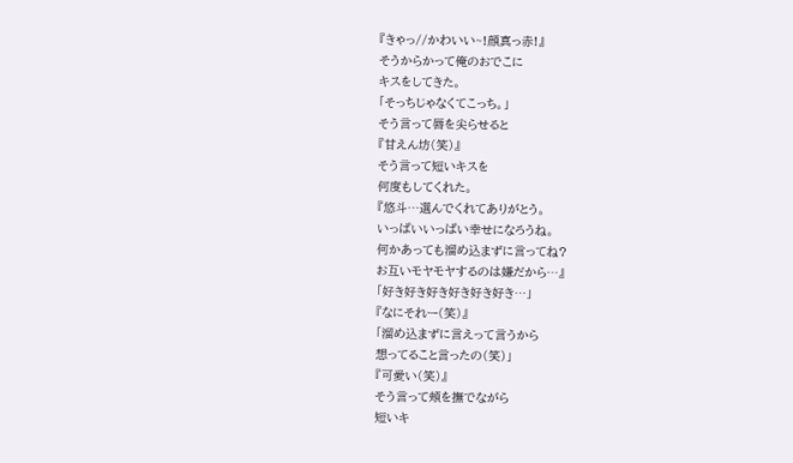『きゃっ//かわいい~!顔真っ赤!』
そうからかって俺のおでこに
キスをしてきた。
「そっちじゃなくてこっち。」
そう言って唇を尖らせると
『甘えん坊(笑)』
そう言って短いキスを
何度もしてくれた。
『悠斗…選んでくれてありがとう。
いっぱいいっぱい幸せになろうね。
何かあっても溜め込まずに言ってね?
お互いモヤモヤするのは嫌だから…』
「好き好き好き好き好き好き…」
『なにそれー(笑)』
「溜め込まずに言えって言うから
想ってること言ったの(笑)」
『可愛い(笑)』
そう言って頬を撫でながら
短いキ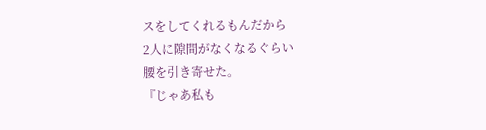スをしてくれるもんだから
2人に隙間がなくなるぐらい
腰を引き寄せた。
『じゃあ私も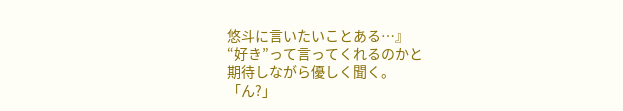悠斗に言いたいことある…』
“好き”って言ってくれるのかと
期待しながら優しく聞く。
「ん?」